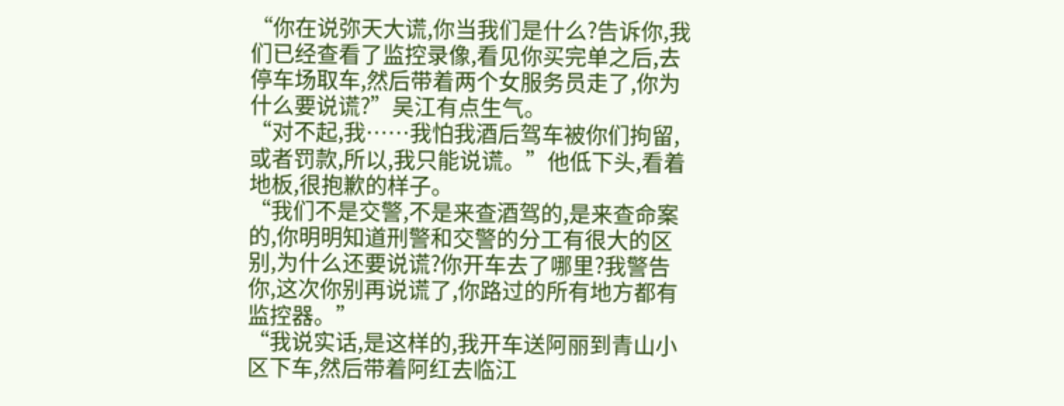“你在说弥天大谎,你当我们是什么?告诉你,我们已经查看了监控录像,看见你买完单之后,去停车场取车,然后带着两个女服务员走了,你为什么要说谎?”吴江有点生气。
“对不起,我……我怕我酒后驾车被你们拘留,或者罚款,所以,我只能说谎。”他低下头,看着地板,很抱歉的样子。
“我们不是交警,不是来查酒驾的,是来查命案的,你明明知道刑警和交警的分工有很大的区别,为什么还要说谎?你开车去了哪里?我警告你,这次你别再说谎了,你路过的所有地方都有监控器。”
“我说实话,是这样的,我开车送阿丽到青山小区下车,然后带着阿红去临江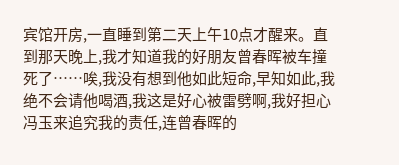宾馆开房,一直睡到第二天上午10点才醒来。直到那天晚上,我才知道我的好朋友曾春晖被车撞死了……唉,我没有想到他如此短命,早知如此,我绝不会请他喝酒,我这是好心被雷劈啊,我好担心冯玉来追究我的责任,连曾春晖的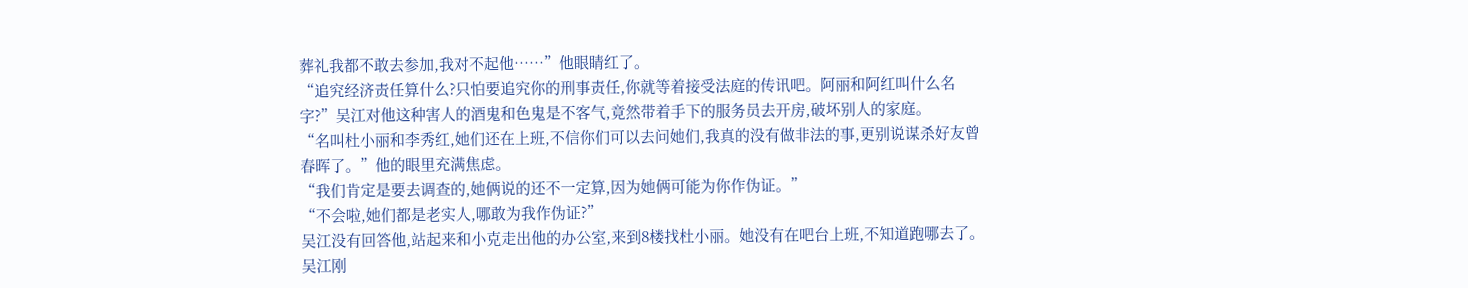葬礼我都不敢去参加,我对不起他……”他眼睛红了。
“追究经济责任算什么?只怕要追究你的刑事责任,你就等着接受法庭的传讯吧。阿丽和阿红叫什么名字?”吴江对他这种害人的酒鬼和色鬼是不客气,竟然带着手下的服务员去开房,破坏别人的家庭。
“名叫杜小丽和李秀红,她们还在上班,不信你们可以去问她们,我真的没有做非法的事,更别说谋杀好友曾春晖了。”他的眼里充满焦虑。
“我们肯定是要去调查的,她俩说的还不一定算,因为她俩可能为你作伪证。”
“不会啦,她们都是老实人,哪敢为我作伪证?”
吴江没有回答他,站起来和小克走出他的办公室,来到8楼找杜小丽。她没有在吧台上班,不知道跑哪去了。吴江刚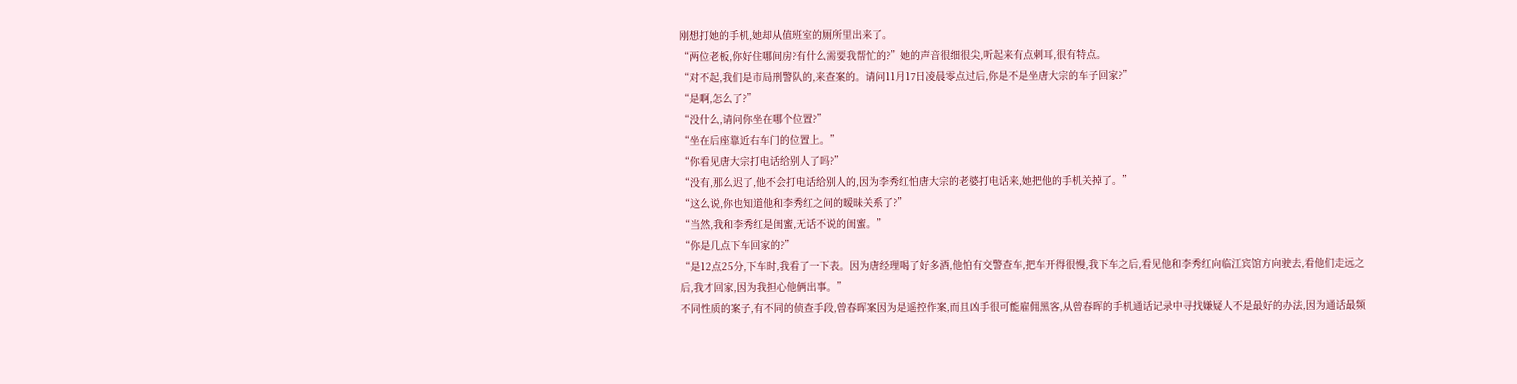刚想打她的手机,她却从值班室的厕所里出来了。
“两位老板,你好住哪间房?有什么需要我帮忙的?”她的声音很细很尖,听起来有点刺耳,很有特点。
“对不起,我们是市局刑警队的,来查案的。请问11月17日凌晨零点过后,你是不是坐唐大宗的车子回家?”
“是啊,怎么了?”
“没什么,请问你坐在哪个位置?”
“坐在后座靠近右车门的位置上。”
“你看见唐大宗打电话给别人了吗?”
“没有,那么迟了,他不会打电话给别人的,因为李秀红怕唐大宗的老婆打电话来,她把他的手机关掉了。”
“这么说,你也知道他和李秀红之间的暧昧关系了?”
“当然,我和李秀红是闺蜜,无话不说的闺蜜。”
“你是几点下车回家的?”
“是12点25分,下车时,我看了一下表。因为唐经理喝了好多酒,他怕有交警查车,把车开得很慢,我下车之后,看见他和李秀红向临江宾馆方向驶去,看他们走远之后,我才回家,因为我担心他俩出事。”
不同性质的案子,有不同的侦查手段,曾春晖案因为是遥控作案,而且凶手很可能雇佣黑客,从曾春晖的手机通话记录中寻找嫌疑人不是最好的办法,因为通话最频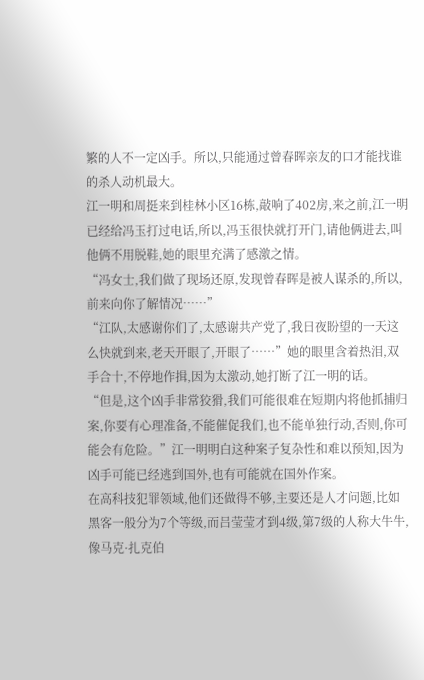繁的人不一定凶手。所以,只能通过曾春晖亲友的口才能找谁的杀人动机最大。
江一明和周挺来到桂林小区16栋,敲响了402房,来之前,江一明已经给冯玉打过电话,所以,冯玉很快就打开门,请他俩进去,叫他俩不用脱鞋,她的眼里充满了感激之情。
“冯女士,我们做了现场还原,发现曾春晖是被人谋杀的,所以,前来向你了解情况……”
“江队,太感谢你们了,太感谢共产党了,我日夜盼望的一天这么快就到来,老天开眼了,开眼了……”她的眼里含着热泪,双手合十,不停地作揖,因为太激动,她打断了江一明的话。
“但是,这个凶手非常狡猾,我们可能很难在短期内将他抓捕归案,你要有心理准备,不能催促我们,也不能单独行动,否则,你可能会有危险。”江一明明白这种案子复杂性和难以预知,因为凶手可能已经逃到国外,也有可能就在国外作案。
在高科技犯罪领域,他们还做得不够,主要还是人才问题,比如黑客一般分为7个等级,而吕莹莹才到4级,第7级的人称大牛牛,像马克·扎克伯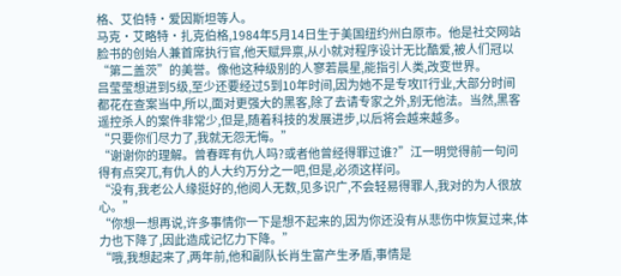格、艾伯特·爱因斯坦等人。
马克·艾略特·扎克伯格,1984年5月14日生于美国纽约州白原市。他是社交网站脸书的创始人兼首席执行官,他天赋异禀,从小就对程序设计无比酷爱,被人们冠以“第二盖茨”的美誉。像他这种级别的人寥若晨星,能指引人类,改变世界。
吕莹莹想进到5级,至少还要经过5到10年时间,因为她不是专攻IT行业,大部分时间都花在查案当中,所以,面对更强大的黑客,除了去请专家之外,别无他法。当然,黑客遥控杀人的案件非常少,但是,随着科技的发展进步,以后将会越来越多。
“只要你们尽力了,我就无怨无悔。”
“谢谢你的理解。曾春晖有仇人吗?或者他曾经得罪过谁?”江一明觉得前一句问得有点突兀,有仇人的人大约万分之一吧,但是,必须这样问。
“没有,我老公人缘挺好的,他阅人无数,见多识广,不会轻易得罪人,我对的为人很放心。”
“你想一想再说,许多事情你一下是想不起来的,因为你还没有从悲伤中恢复过来,体力也下降了,因此造成记忆力下降。”
“哦,我想起来了,两年前,他和副队长肖生富产生矛盾,事情是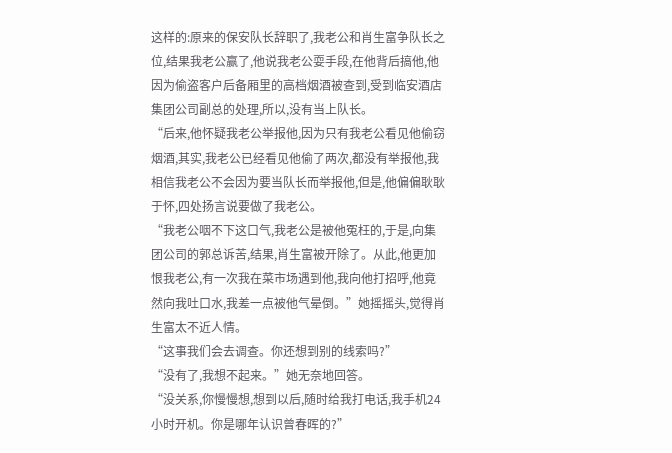这样的:原来的保安队长辞职了,我老公和肖生富争队长之位,结果我老公赢了,他说我老公耍手段,在他背后搞他,他因为偷盗客户后备厢里的高档烟酒被查到,受到临安酒店集团公司副总的处理,所以,没有当上队长。
“后来,他怀疑我老公举报他,因为只有我老公看见他偷窃烟酒,其实,我老公已经看见他偷了两次,都没有举报他,我相信我老公不会因为要当队长而举报他,但是,他偏偏耿耿于怀,四处扬言说要做了我老公。
“我老公咽不下这口气,我老公是被他冤枉的,于是,向集团公司的郭总诉苦,结果,肖生富被开除了。从此,他更加恨我老公,有一次我在菜市场遇到他,我向他打招呼,他竟然向我吐口水,我差一点被他气晕倒。”她摇摇头,觉得肖生富太不近人情。
“这事我们会去调查。你还想到别的线索吗?”
“没有了,我想不起来。”她无奈地回答。
“没关系,你慢慢想,想到以后,随时给我打电话,我手机24小时开机。你是哪年认识曾春晖的?”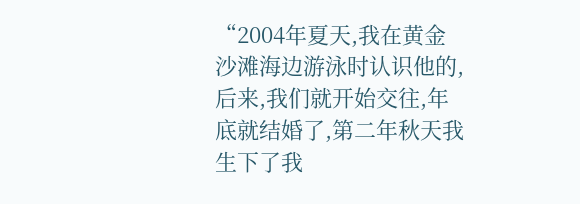“2004年夏天,我在黄金沙滩海边游泳时认识他的,后来,我们就开始交往,年底就结婚了,第二年秋天我生下了我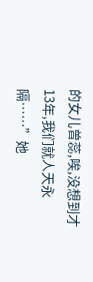的女儿曾蕊,唉,没想到才13年,我们就人天永隔……”她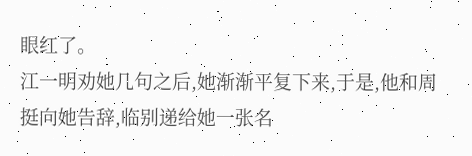眼红了。
江一明劝她几句之后,她渐渐平复下来,于是,他和周挺向她告辞,临别递给她一张名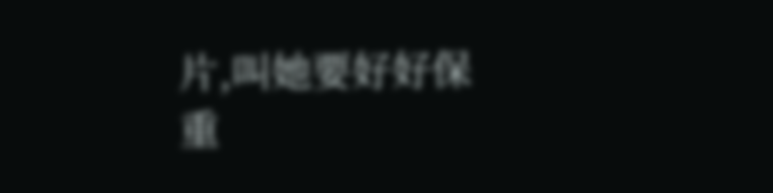片,叫她要好好保重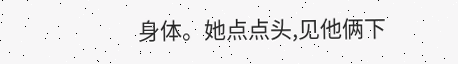身体。她点点头,见他俩下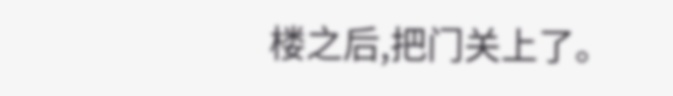楼之后,把门关上了。